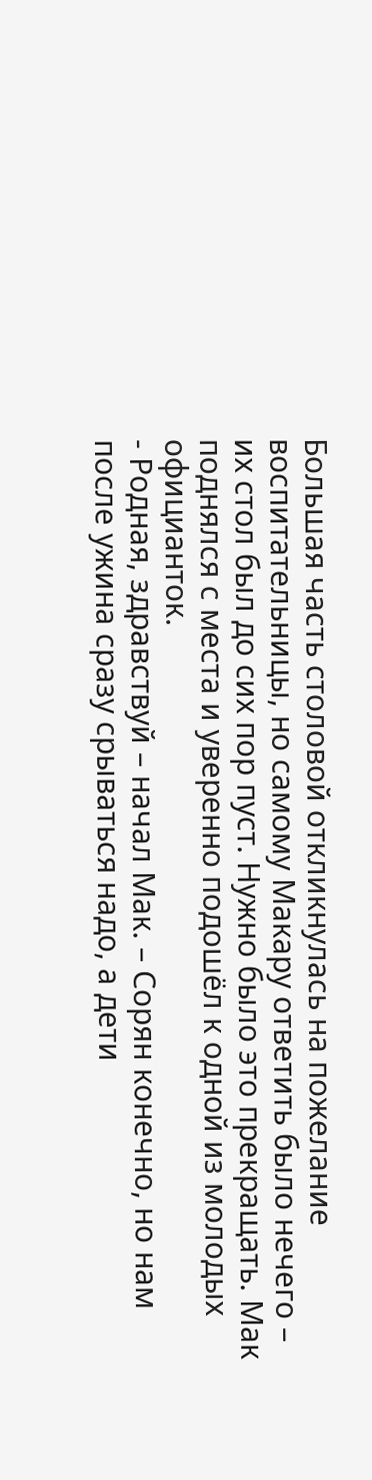Большая часть столовой откликнулась на пожелание воспитательницы, но самому Макару ответить было нечего – их стол был до сих пор пуст. Нужно было это прекращать. Мак поднялся с места и уверенно подошёл к одной из молодых официанток.
- Родная, здравствуй – начал Мак. – Сорян конечно, но нам после ужина сразу срываться надо, а дети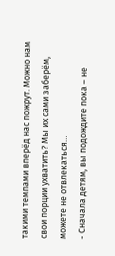такими темпами вперёд нас пожрут. Можно нам свои порции ухватить? Мы их сами заберём, можете не отвлекаться…
- Сначала детям, вы подождите пока – не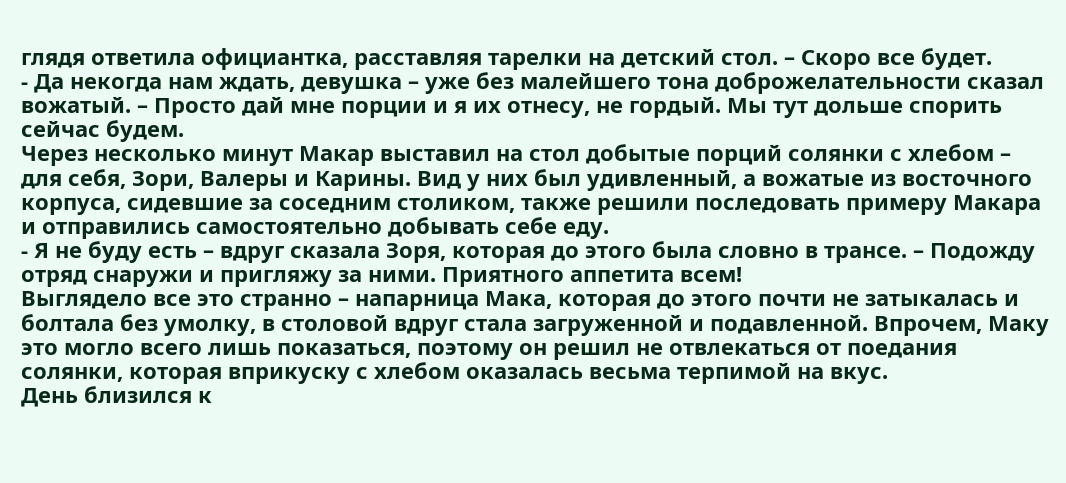глядя ответила официантка, расставляя тарелки на детский стол. – Скоро все будет.
- Да некогда нам ждать, девушка – уже без малейшего тона доброжелательности сказал вожатый. – Просто дай мне порции и я их отнесу, не гордый. Мы тут дольше спорить сейчас будем.
Через несколько минут Макар выставил на стол добытые порций солянки с хлебом – для себя, Зори, Валеры и Карины. Вид у них был удивленный, а вожатые из восточного корпуса, сидевшие за соседним столиком, также решили последовать примеру Макара и отправились самостоятельно добывать себе еду.
- Я не буду есть – вдруг сказала Зоря, которая до этого была словно в трансе. – Подожду отряд снаружи и пригляжу за ними. Приятного аппетита всем!
Выглядело все это странно – напарница Мака, которая до этого почти не затыкалась и болтала без умолку, в столовой вдруг стала загруженной и подавленной. Впрочем, Маку это могло всего лишь показаться, поэтому он решил не отвлекаться от поедания солянки, которая вприкуску с хлебом оказалась весьма терпимой на вкус.
День близился к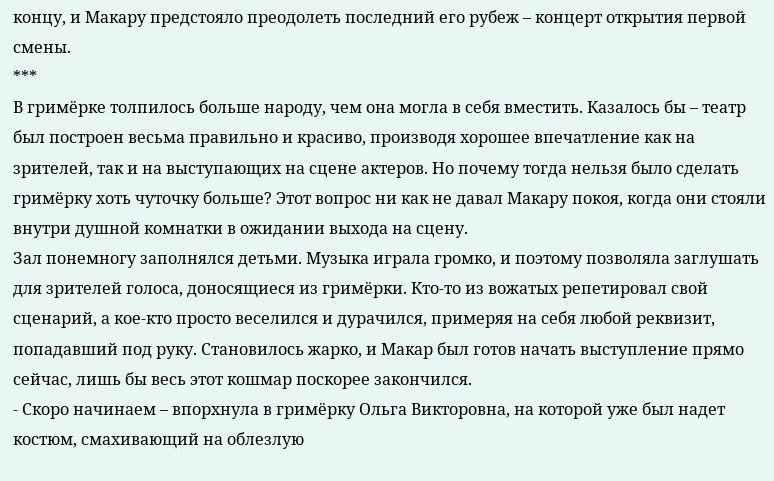концу, и Макару предстояло преодолеть последний его рубеж – концерт открытия первой смены.
***
В гримёрке толпилось больше народу, чем она могла в себя вместить. Казалось бы – театр был построен весьма правильно и красиво, производя хорошее впечатление как на зрителей, так и на выступающих на сцене актеров. Но почему тогда нельзя было сделать гримёрку хоть чуточку больше? Этот вопрос ни как не давал Макару покоя, когда они стояли внутри душной комнатки в ожидании выхода на сцену.
Зал понемногу заполнялся детьми. Музыка играла громко, и поэтому позволяла заглушать для зрителей голоса, доносящиеся из гримёрки. Кто-то из вожатых репетировал свой сценарий, а кое-кто просто веселился и дурачился, примеряя на себя любой реквизит, попадавший под руку. Становилось жарко, и Макар был готов начать выступление прямо сейчас, лишь бы весь этот кошмар поскорее закончился.
- Скоро начинаем – впорхнула в гримёрку Ольга Викторовна, на которой уже был надет костюм, смахивающий на облезлую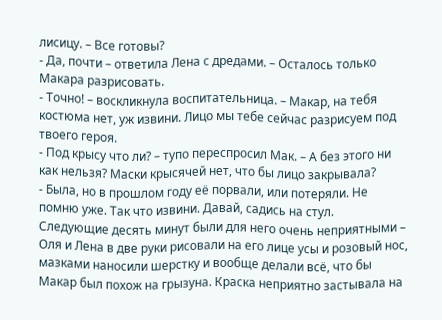лисицу. – Все готовы?
- Да, почти – ответила Лена с дредами. – Осталось только Макара разрисовать.
- Точно! – воскликнула воспитательница. – Макар, на тебя костюма нет, уж извини. Лицо мы тебе сейчас разрисуем под твоего героя.
- Под крысу что ли? – тупо переспросил Мак. – А без этого ни как нельзя? Маски крысячей нет, что бы лицо закрывала?
- Была, но в прошлом году её порвали, или потеряли. Не помню уже. Так что извини. Давай, садись на стул.
Следующие десять минут были для него очень неприятными – Оля и Лена в две руки рисовали на его лице усы и розовый нос, мазками наносили шерстку и вообще делали всё, что бы Макар был похож на грызуна. Краска неприятно застывала на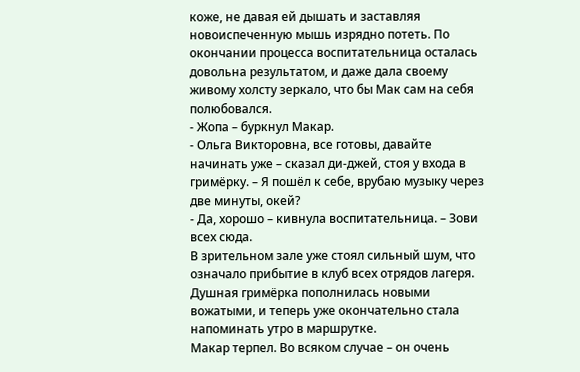коже, не давая ей дышать и заставляя новоиспеченную мышь изрядно потеть. По окончании процесса воспитательница осталась довольна результатом, и даже дала своему живому холсту зеркало, что бы Мак сам на себя полюбовался.
- Жопа – буркнул Макар.
- Ольга Викторовна, все готовы, давайте начинать уже – сказал ди-джей, стоя у входа в гримёрку. – Я пошёл к себе, врубаю музыку через две минуты, окей?
- Да, хорошо – кивнула воспитательница. – Зови всех сюда.
В зрительном зале уже стоял сильный шум, что означало прибытие в клуб всех отрядов лагеря. Душная гримёрка пополнилась новыми вожатыми, и теперь уже окончательно стала напоминать утро в маршрутке.
Макар терпел. Во всяком случае – он очень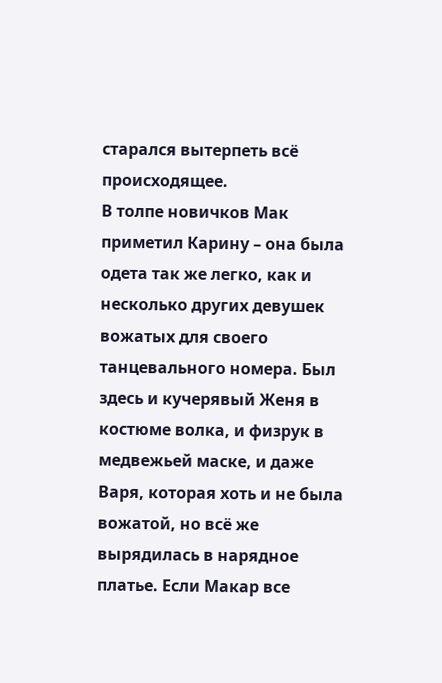старался вытерпеть всё происходящее.
В толпе новичков Мак приметил Карину – она была одета так же легко, как и несколько других девушек вожатых для своего танцевального номера. Был здесь и кучерявый Женя в костюме волка, и физрук в медвежьей маске, и даже Варя, которая хоть и не была вожатой, но всё же вырядилась в нарядное платье. Если Макар все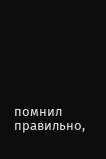помнил правильно,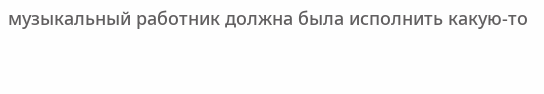музыкальный работник должна была исполнить какую-то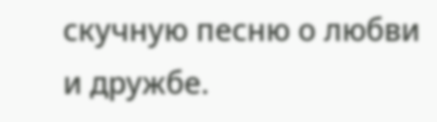скучную песню о любви и дружбе.